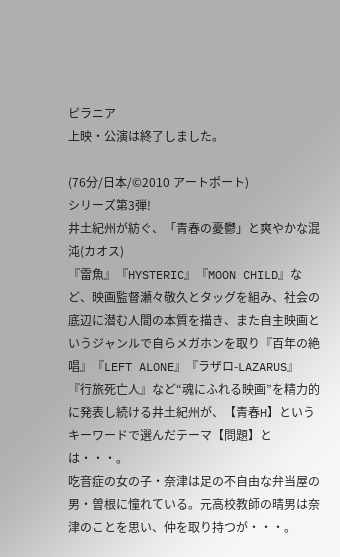ピラニア
上映・公演は終了しました。

(76分/日本/©2010 アートポート)
シリーズ第3弾!
井土紀州が紡ぐ、「青春の憂鬱」と爽やかな混沌(カオス)
『雷魚』『HYSTERIC』『MOON CHILD』など、映画監督瀬々敬久とタッグを組み、社会の底辺に潜む人間の本質を描き、また自主映画というジャンルで自らメガホンを取り『百年の絶唱』『LEFT ALONE』『ラザロ-LAZARUS』『行旅死亡人』など“魂にふれる映画”を精力的に発表し続ける井土紀州が、【青春H】というキーワードで選んだテーマ【問題】とは・・・。
吃音症の女の子・奈津は足の不自由な弁当屋の男・曽根に憧れている。元高校教師の晴男は奈津のことを思い、仲を取り持つが・・・。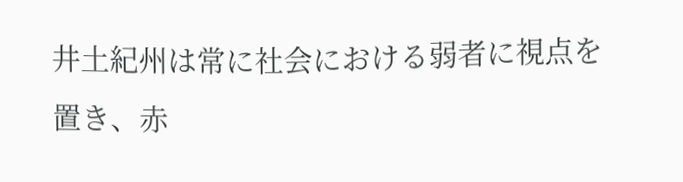井土紀州は常に社会における弱者に視点を置き、赤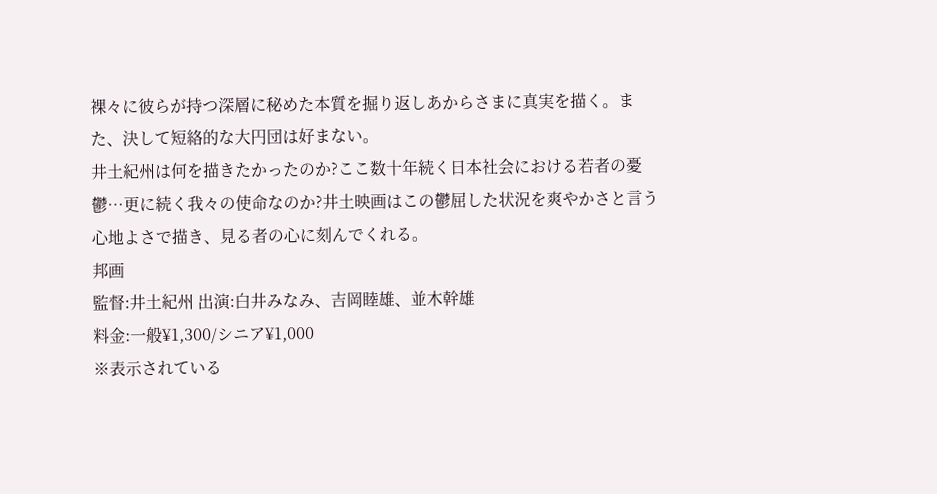裸々に彼らが持つ深層に秘めた本質を掘り返しあからさまに真実を描く。また、決して短絡的な大円団は好まない。
井土紀州は何を描きたかったのか?ここ数十年続く日本社会における若者の憂鬱…更に続く我々の使命なのか?井土映画はこの鬱屈した状況を爽やかさと言う心地よさで描き、見る者の心に刻んでくれる。
邦画
監督:井土紀州 出演:白井みなみ、吉岡睦雄、並木幹雄
料金:一般¥1,300/シニア¥1,000
※表示されている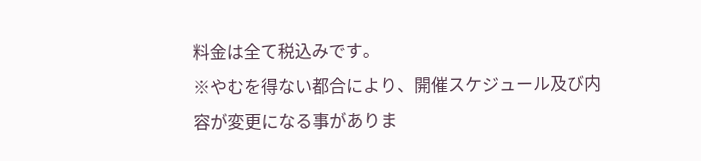料金は全て税込みです。
※やむを得ない都合により、開催スケジュール及び内容が変更になる事がありま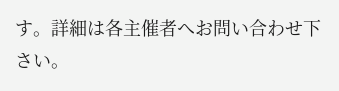す。詳細は各主催者へお問い合わせ下さい。